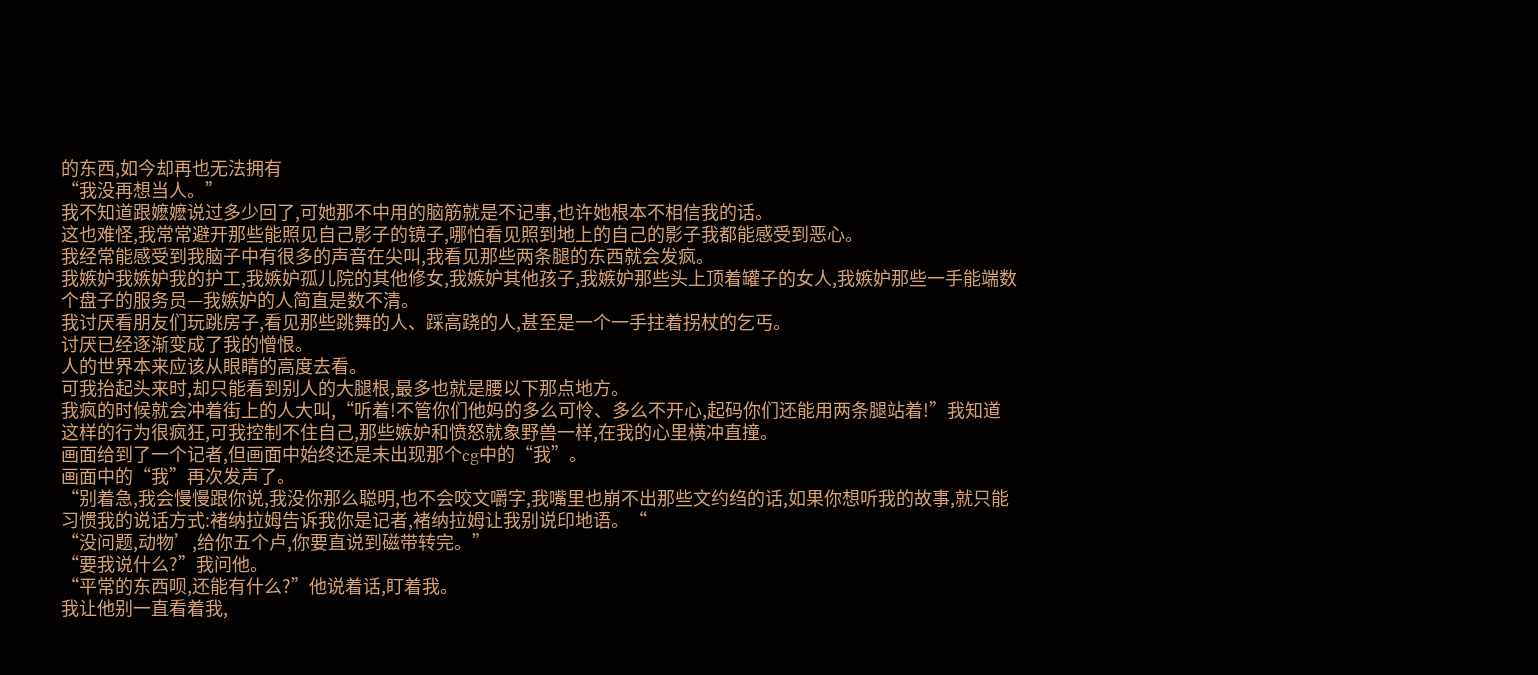的东西,如今却再也无法拥有
“我没再想当人。”
我不知道跟嬷嬷说过多少回了,可她那不中用的脑筋就是不记事,也许她根本不相信我的话。
这也难怪,我常常避开那些能照见自己影子的镜子,哪怕看见照到地上的自己的影子我都能感受到恶心。
我经常能感受到我脑子中有很多的声音在尖叫,我看见那些两条腿的东西就会发疯。
我嫉妒我嫉妒我的护工,我嫉妒孤儿院的其他修女,我嫉妒其他孩子,我嫉妒那些头上顶着罐子的女人,我嫉妒那些一手能端数个盘子的服务员—我嫉妒的人简直是数不清。
我讨厌看朋友们玩跳房子,看见那些跳舞的人、踩高跷的人,甚至是一个一手拄着拐杖的乞丐。
讨厌已经逐渐变成了我的憎恨。
人的世界本来应该从眼睛的高度去看。
可我抬起头来时,却只能看到别人的大腿根,最多也就是腰以下那点地方。
我疯的时候就会冲着街上的人大叫,“听着!不管你们他妈的多么可怜、多么不开心,起码你们还能用两条腿站着!”我知道这样的行为很疯狂,可我控制不住自己,那些嫉妒和愤怒就象野兽一样,在我的心里横冲直撞。
画面给到了一个记者,但画面中始终还是未出现那个cg中的“我”。
画面中的“我”再次发声了。
“别着急,我会慢慢跟你说,我没你那么聪明,也不会咬文嚼字,我嘴里也崩不出那些文约绉的话,如果你想听我的故事,就只能习惯我的说话方式:褚纳拉姆告诉我你是记者,褚纳拉姆让我别说印地语。“
“没问题,动物’,给你五个卢,你要直说到磁带转完。”
“要我说什么?”我问他。
“平常的东西呗,还能有什么?”他说着话,盯着我。
我让他别一直看着我,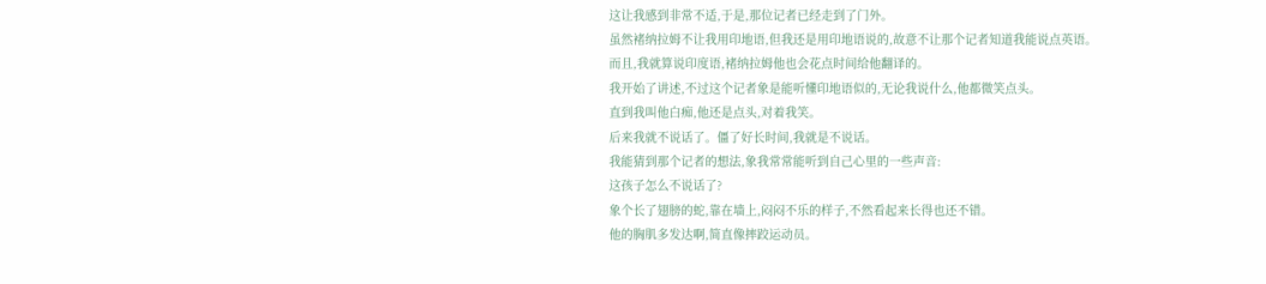这让我感到非常不适,于是,那位记者已经走到了门外。
虽然褚纳拉姆不让我用印地语,但我还是用印地语说的,故意不让那个记者知道我能说点英语。
而且,我就算说印度语,褚纳拉姆他也会花点时间给他翻译的。
我开始了讲述,不过这个记者象是能听懂印地语似的,无论我说什么,他都微笑点头。
直到我叫他白痴,他还是点头,对着我笑。
后来我就不说话了。僵了好长时间,我就是不说话。
我能猜到那个记者的想法,象我常常能听到自己心里的一些声音:
这孩子怎么不说话了?
象个长了翅膀的蛇,靠在墙上,闷闷不乐的样子,不然看起来长得也还不错。
他的胸肌多发达啊,简直像摔跤运动员。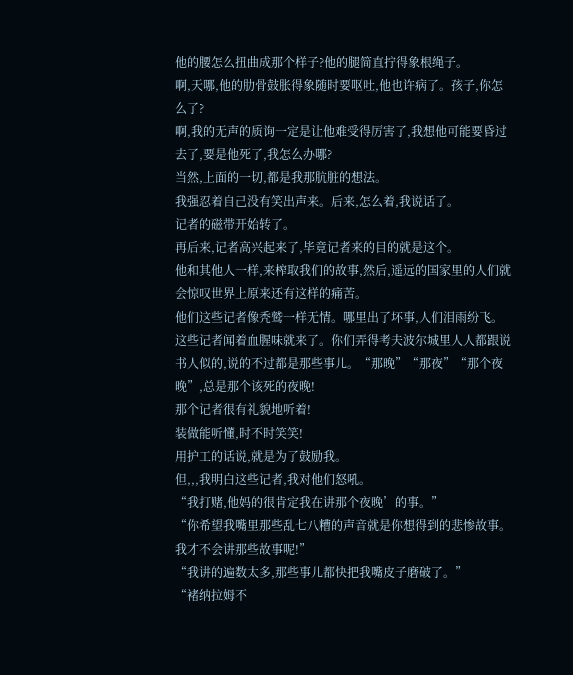他的腰怎么扭曲成那个样子?他的腿简直拧得象根绳子。
啊,天哪,他的肋骨鼓胀得象随时要呕吐,他也许病了。孩子,你怎么了?
啊,我的无声的质询一定是让他难受得厉害了,我想他可能要昏过去了,要是他死了,我怎么办哪?
当然,上面的一切,都是我那肮脏的想法。
我强忍着自己没有笑出声来。后来,怎么着,我说话了。
记者的磁带开始转了。
再后来,记者高兴起来了,毕竟记者来的目的就是这个。
他和其他人一样,来榨取我们的故事,然后,遥远的国家里的人们就会惊叹世界上原来还有这样的痛苦。
他们这些记者像秃鹫一样无情。哪里出了坏事,人们泪雨纷飞。
这些记者闻着血腥味就来了。你们弄得考夫波尔城里人人都跟说书人似的,说的不过都是那些事儿。“那晚”“那夜”“那个夜晚”,总是那个该死的夜晚!
那个记者很有礼貌地听着!
装做能听懂,时不时笑笑!
用护工的话说,就是为了鼓励我。
但,,,我明白这些记者,我对他们怒吼。
“我打赌,他妈的很肯定我在讲那个夜晚’的事。”
“你希望我嘴里那些乱七八糟的声音就是你想得到的悲惨故事。我才不会讲那些故事呢!”
“我讲的遍数太多,那些事儿都快把我嘴皮子磨破了。”
“褚纳拉姆不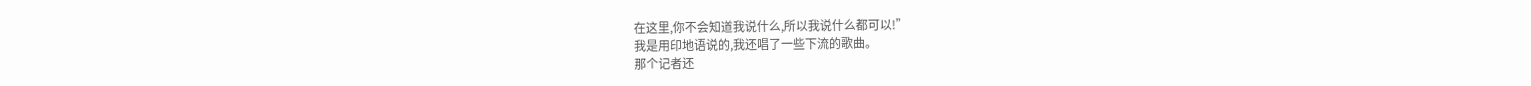在这里,你不会知道我说什么,所以我说什么都可以!”
我是用印地语说的,我还唱了一些下流的歌曲。
那个记者还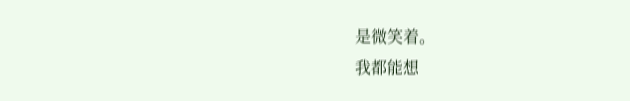是微笑着。
我都能想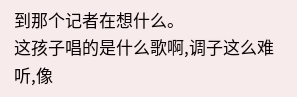到那个记者在想什么。
这孩子唱的是什么歌啊,调子这么难听,像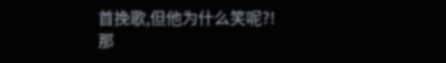首挽歌,但他为什么笑呢?!
那